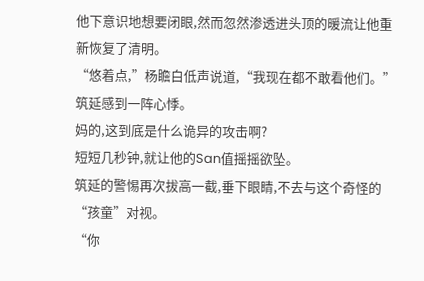他下意识地想要闭眼,然而忽然渗透进头顶的暖流让他重新恢复了清明。
“悠着点,”杨瞻白低声说道,“我现在都不敢看他们。”
筑延感到一阵心悸。
妈的,这到底是什么诡异的攻击啊?
短短几秒钟,就让他的San值摇摇欲坠。
筑延的警惕再次拔高一截,垂下眼睛,不去与这个奇怪的“孩童”对视。
“你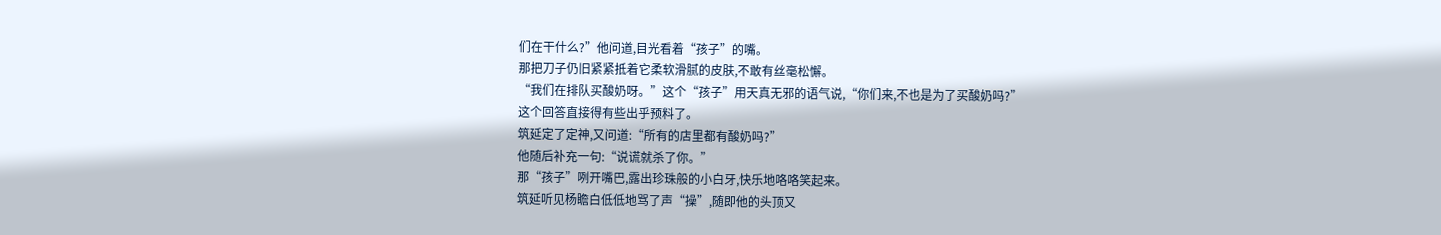们在干什么?”他问道,目光看着“孩子”的嘴。
那把刀子仍旧紧紧抵着它柔软滑腻的皮肤,不敢有丝毫松懈。
“我们在排队买酸奶呀。”这个“孩子”用天真无邪的语气说,“你们来,不也是为了买酸奶吗?”
这个回答直接得有些出乎预料了。
筑延定了定神,又问道:“所有的店里都有酸奶吗?”
他随后补充一句:“说谎就杀了你。”
那“孩子”咧开嘴巴,露出珍珠般的小白牙,快乐地咯咯笑起来。
筑延听见杨瞻白低低地骂了声“操”,随即他的头顶又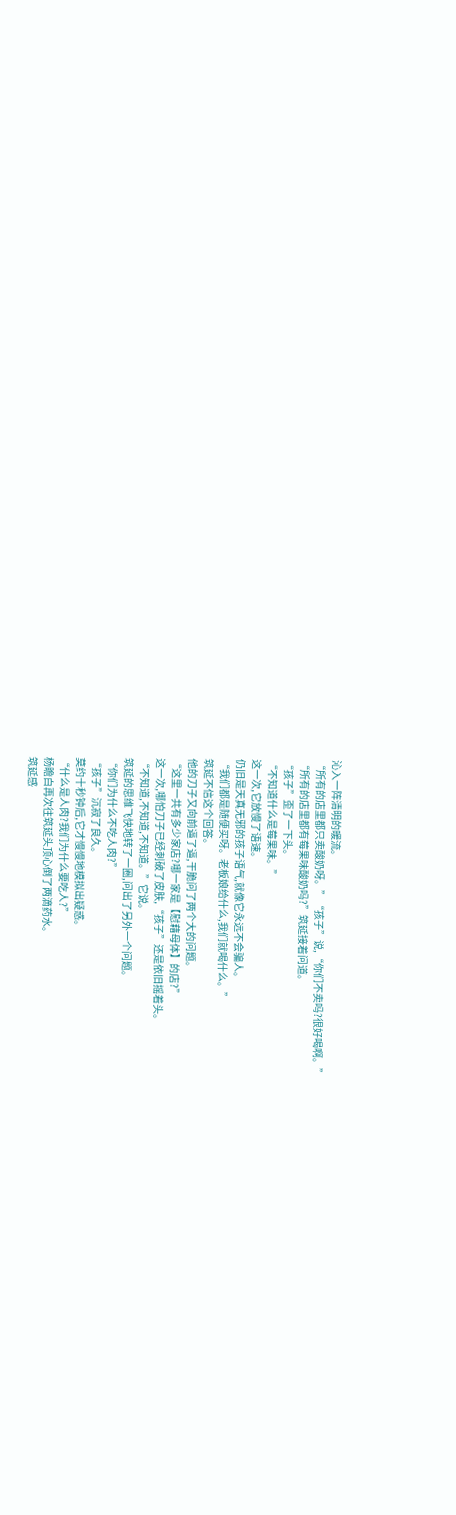沁入一阵清明的暖流。
“所有的店里都只卖酸奶呀。”“孩子”说,“你们不卖吗?很好喝啊。”
“所有的店里都有莓果味酸奶吗?”筑延接着问道。
“孩子”歪了一下头。
“不知道什么是莓果味。”
这一次,它放慢了语速。
仍旧是天真无邪的孩子语气,就像它永远不会骗人。
“我们都是随便买呀。老板娘给什么,我们就喝什么。”
筑延不信这个回答。
他的刀子又向前逼了逼,干脆问了两个大的问题。
“这里一共有多少家店?哪一家是【慰藉母体】的店?”
这一次,哪怕刀子已经刺破了皮肤,“孩子”还是依旧摇着头。
“不知道,不知道,不知道。”它说。
筑延的思维飞快地转了一圈,问出了另外一个问题。
“你们为什么不吃人肉?”
“孩子”沉寂了良久。
莫约十秒钟后,它才慢慢地模拟出疑惑。
“什么是人肉?我们为什么要吃人?”
杨瞻白再次往筑延头顶心倒了两滴药水。
筑延感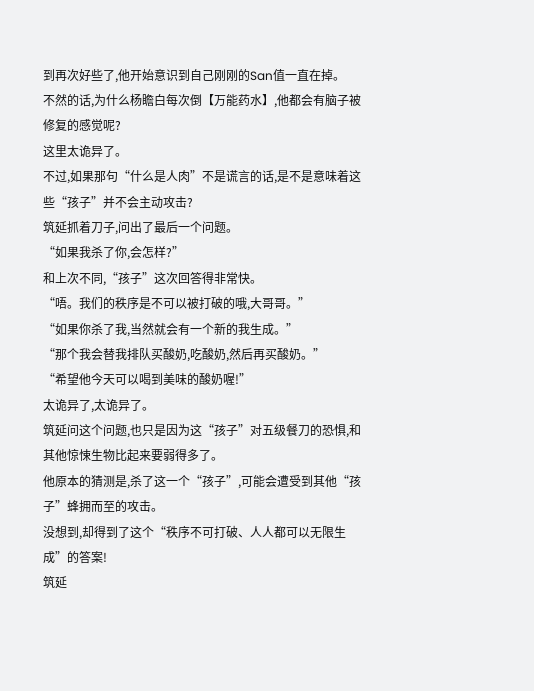到再次好些了,他开始意识到自己刚刚的San值一直在掉。
不然的话,为什么杨瞻白每次倒【万能药水】,他都会有脑子被修复的感觉呢?
这里太诡异了。
不过,如果那句“什么是人肉”不是谎言的话,是不是意味着这些“孩子”并不会主动攻击?
筑延抓着刀子,问出了最后一个问题。
“如果我杀了你,会怎样?”
和上次不同,“孩子”这次回答得非常快。
“唔。我们的秩序是不可以被打破的哦,大哥哥。”
“如果你杀了我,当然就会有一个新的我生成。”
“那个我会替我排队买酸奶,吃酸奶,然后再买酸奶。”
“希望他今天可以喝到美味的酸奶喔!”
太诡异了,太诡异了。
筑延问这个问题,也只是因为这“孩子”对五级餐刀的恐惧,和其他惊悚生物比起来要弱得多了。
他原本的猜测是,杀了这一个“孩子”,可能会遭受到其他“孩子”蜂拥而至的攻击。
没想到,却得到了这个“秩序不可打破、人人都可以无限生成”的答案!
筑延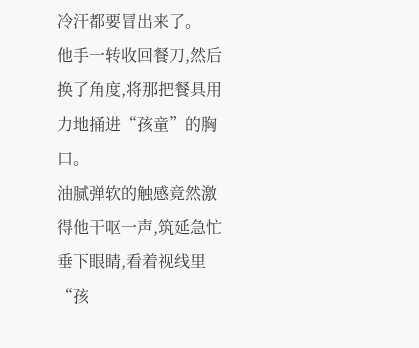冷汗都要冒出来了。
他手一转收回餐刀,然后换了角度,将那把餐具用力地捅进“孩童”的胸口。
油腻弹软的触感竟然激得他干呕一声,筑延急忙垂下眼睛,看着视线里“孩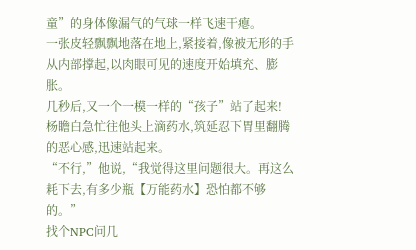童”的身体像漏气的气球一样飞速干瘪。
一张皮轻飘飘地落在地上,紧接着,像被无形的手从内部撑起,以肉眼可见的速度开始填充、膨胀。
几秒后,又一个一模一样的“孩子”站了起来!
杨瞻白急忙往他头上滴药水,筑延忍下胃里翻腾的恶心感,迅速站起来。
“不行,”他说,“我觉得这里问题很大。再这么耗下去,有多少瓶【万能药水】恐怕都不够的。”
找个NPC问几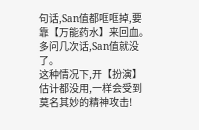句话,San值都哐哐掉,要靠【万能药水】来回血。
多问几次话,San值就没了。
这种情况下,开【扮演】估计都没用,一样会受到莫名其妙的精神攻击!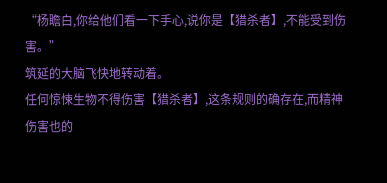“杨瞻白,你给他们看一下手心,说你是【猎杀者】,不能受到伤害。”
筑延的大脑飞快地转动着。
任何惊悚生物不得伤害【猎杀者】,这条规则的确存在,而精神伤害也的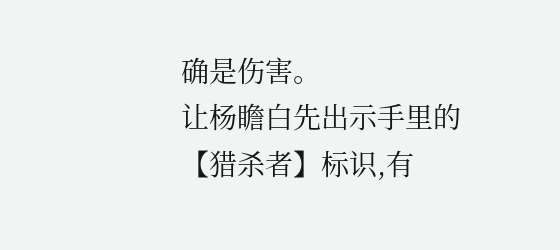确是伤害。
让杨瞻白先出示手里的【猎杀者】标识,有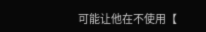可能让他在不使用【